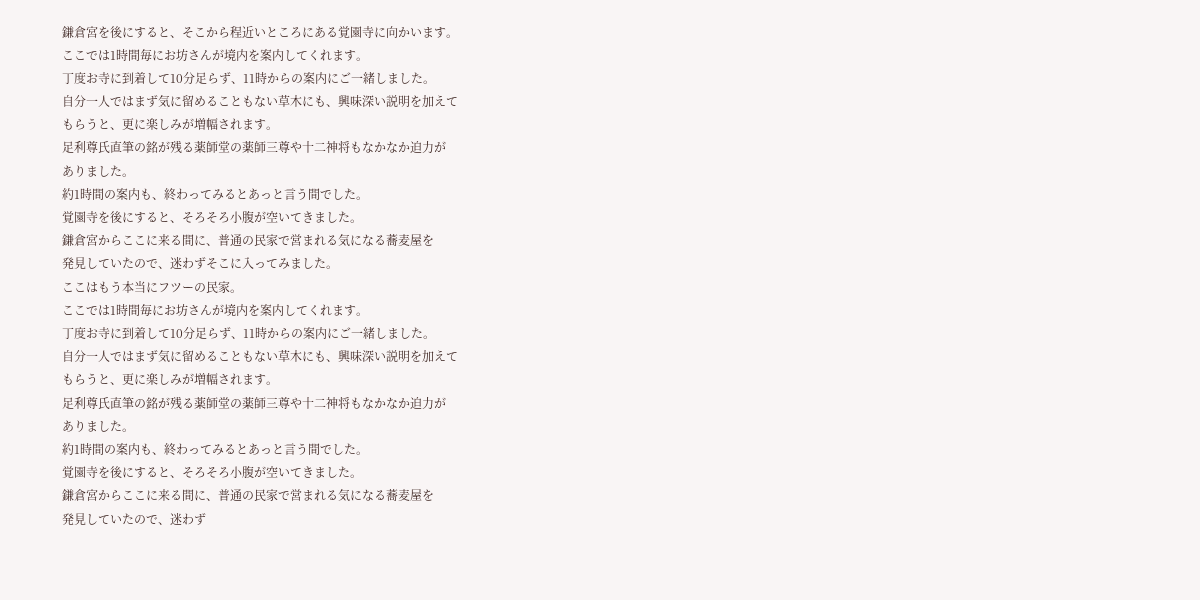鎌倉宮を後にすると、そこから程近いところにある覚園寺に向かいます。
ここでは1時間毎にお坊さんが境内を案内してくれます。
丁度お寺に到着して10分足らず、11時からの案内にご一緒しました。
自分一人ではまず気に留めることもない草木にも、興味深い説明を加えて
もらうと、更に楽しみが増幅されます。
足利尊氏直筆の銘が残る薬師堂の薬師三尊や十二神将もなかなか迫力が
ありました。
約1時間の案内も、終わってみるとあっと言う間でした。
覚園寺を後にすると、そろそろ小腹が空いてきました。
鎌倉宮からここに来る間に、普通の民家で営まれる気になる蕎麦屋を
発見していたので、迷わずそこに入ってみました。
ここはもう本当にフツーの民家。
ここでは1時間毎にお坊さんが境内を案内してくれます。
丁度お寺に到着して10分足らず、11時からの案内にご一緒しました。
自分一人ではまず気に留めることもない草木にも、興味深い説明を加えて
もらうと、更に楽しみが増幅されます。
足利尊氏直筆の銘が残る薬師堂の薬師三尊や十二神将もなかなか迫力が
ありました。
約1時間の案内も、終わってみるとあっと言う間でした。
覚園寺を後にすると、そろそろ小腹が空いてきました。
鎌倉宮からここに来る間に、普通の民家で営まれる気になる蕎麦屋を
発見していたので、迷わず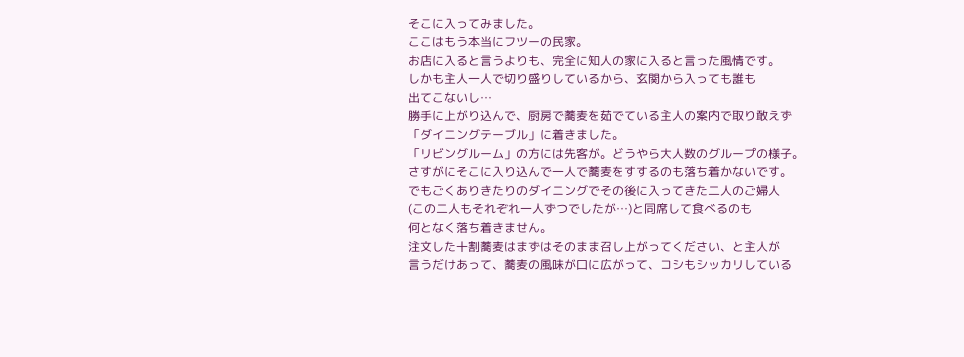そこに入ってみました。
ここはもう本当にフツーの民家。
お店に入ると言うよりも、完全に知人の家に入ると言った風情です。
しかも主人一人で切り盛りしているから、玄関から入っても誰も
出てこないし…
勝手に上がり込んで、厨房で蕎麦を茹でている主人の案内で取り敢えず
「ダイニングテーブル」に着きました。
「リビングルーム」の方には先客が。どうやら大人数のグループの様子。
さすがにそこに入り込んで一人で蕎麦をすするのも落ち着かないです。
でもごくありきたりのダイニングでその後に入ってきた二人のご婦人
(この二人もそれぞれ一人ずつでしたが…)と同席して食べるのも
何となく落ち着きません。
注文した十割蕎麦はまずはそのまま召し上がってください、と主人が
言うだけあって、蕎麦の風味が口に広がって、コシもシッカリしている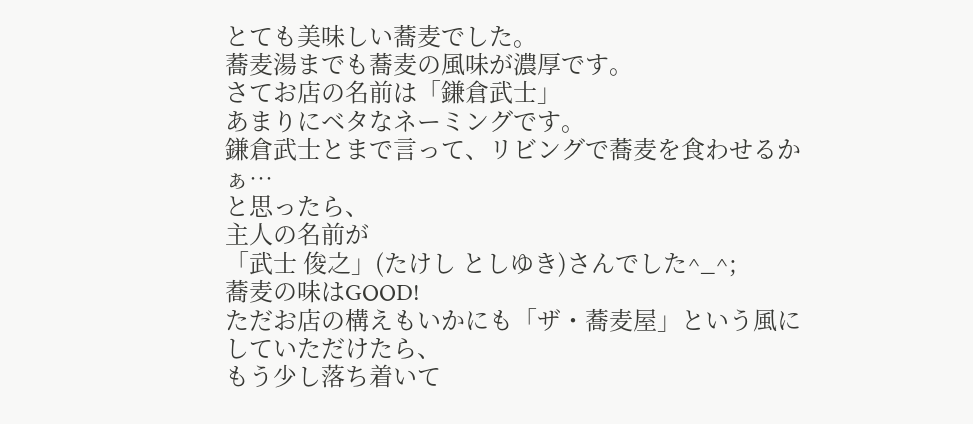とても美味しい蕎麦でした。
蕎麦湯までも蕎麦の風味が濃厚です。
さてお店の名前は「鎌倉武士」
あまりにベタなネーミングです。
鎌倉武士とまで言って、リビングで蕎麦を食わせるかぁ…
と思ったら、
主人の名前が
「武士 俊之」(たけし としゆき)さんでした^_^;
蕎麦の味はGOOD!
ただお店の構えもいかにも「ザ・蕎麦屋」という風にしていただけたら、
もう少し落ち着いて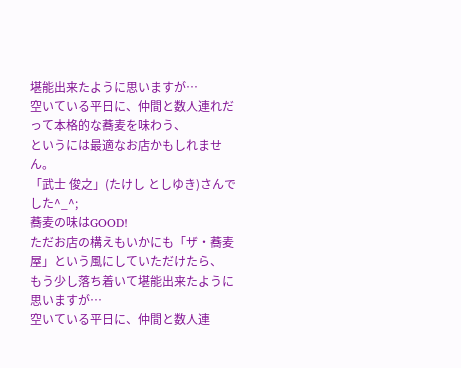堪能出来たように思いますが…
空いている平日に、仲間と数人連れだって本格的な蕎麦を味わう、
というには最適なお店かもしれません。
「武士 俊之」(たけし としゆき)さんでした^_^;
蕎麦の味はGOOD!
ただお店の構えもいかにも「ザ・蕎麦屋」という風にしていただけたら、
もう少し落ち着いて堪能出来たように思いますが…
空いている平日に、仲間と数人連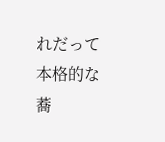れだって本格的な蕎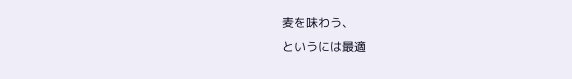麦を味わう、
というには最適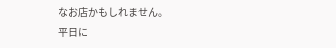なお店かもしれません。
平日に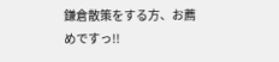鎌倉散策をする方、お薦めですっ!!